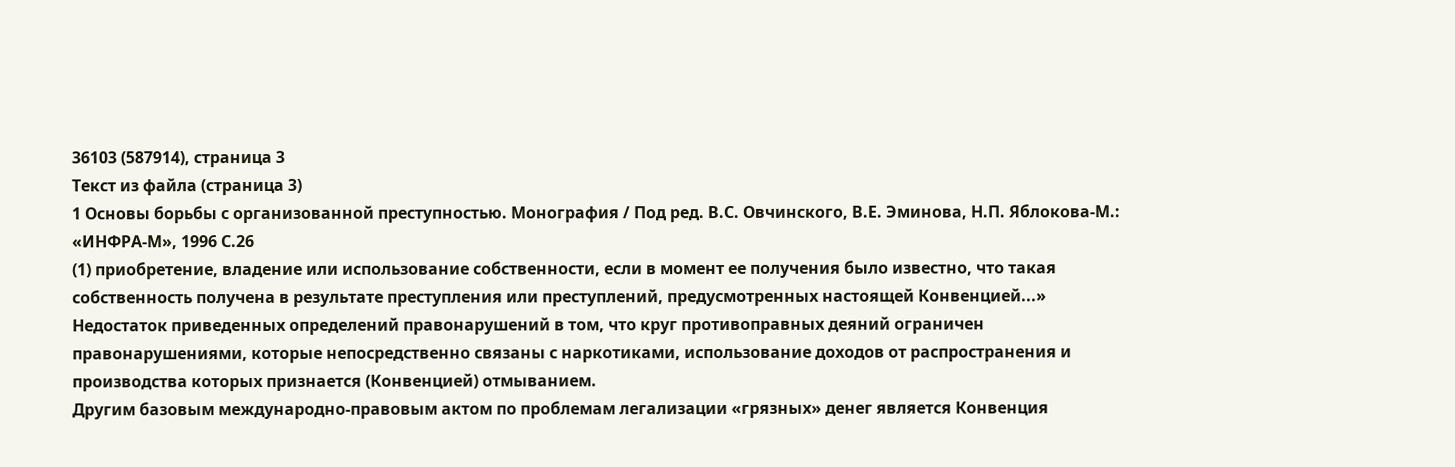36103 (587914), страница 3
Текст из файла (страница 3)
1 Основы борьбы с организованной преступностью. Монография / Под ред. В.С. Овчинского, В.Е. Эминова, Н.П. Яблокова-М.: «ИНФРА-М», 1996 С.26
(1) приобретение, владение или использование собственности, если в момент ее получения было известно, что такая собственность получена в результате преступления или преступлений, предусмотренных настоящей Конвенцией...»
Недостаток приведенных определений правонарушений в том, что круг противоправных деяний ограничен правонарушениями, которые непосредственно связаны с наркотиками, использование доходов от распространения и производства которых признается (Конвенцией) отмыванием.
Другим базовым международно-правовым актом по проблемам легализации «грязных» денег является Конвенция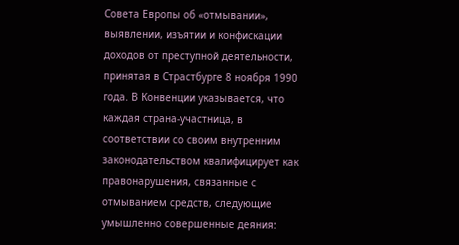Совета Европы об «отмывании», выявлении, изъятии и конфискации доходов от преступной деятельности, принятая в Страстбурге 8 ноября 1990 года. В Конвенции указывается, что каждая страна-участница, в соответствии со своим внутренним законодательством квалифицирует как правонарушения, связанные с отмыванием средств, следующие умышленно совершенные деяния: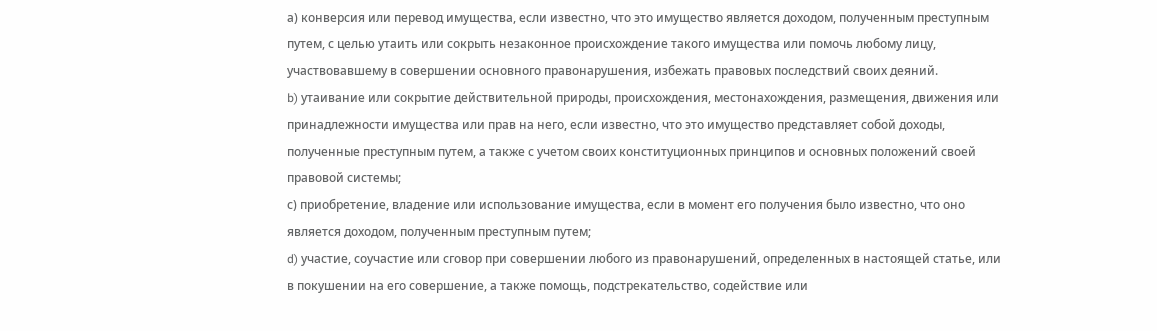а) конверсия или перевод имущества, если известно, что это имущество является доходом, полученным преступным путем, с целью утаить или сокрыть незаконное происхождение такого имущества или помочь любому лицу, участвовавшему в совершении основного правонарушения, избежать правовых последствий своих деяний.
b) утаивание или сокрытие действительной природы, происхождения, местонахождения, размещения, движения или принадлежности имущества или прав на него, если известно, что это имущество представляет собой доходы, полученные преступным путем, а также с учетом своих конституционных принципов и основных положений своей правовой системы;
с) приобретение, владение или использование имущества, если в момент его получения было известно, что оно является доходом, полученным преступным путем;
d) участие, соучастие или сговор при совершении любого из правонарушений, определенных в настоящей статье, или в покушении на его совершение, а также помощь, подстрекательство, содействие или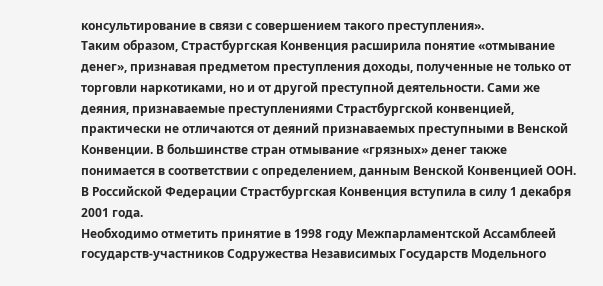консультирование в связи с совершением такого преступления».
Таким образом, Страстбургская Конвенция расширила понятие «отмывание денег», признавая предметом преступления доходы, полученные не только от торговли наркотиками, но и от другой преступной деятельности. Сами же деяния, признаваемые преступлениями Страстбургской конвенцией, практически не отличаются от деяний признаваемых преступными в Венской Конвенции. В большинстве стран отмывание «грязных» денег также понимается в соответствии с определением, данным Венской Конвенцией ООН. В Российской Федерации Страстбургская Конвенция вступила в силу 1 декабря 2001 года.
Необходимо отметить принятие в 1998 году Межпарламентской Ассамблеей государств-участников Содружества Независимых Государств Модельного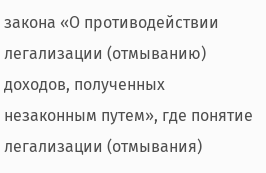закона «О противодействии легализации (отмыванию) доходов, полученных незаконным путем», где понятие легализации (отмывания)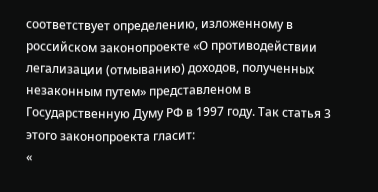соответствует определению, изложенному в российском законопроекте «О противодействии легализации (отмыванию) доходов, полученных незаконным путем» представленом в Государственную Думу РФ в 1997 году. Так статья 3 этого законопроекта гласит:
«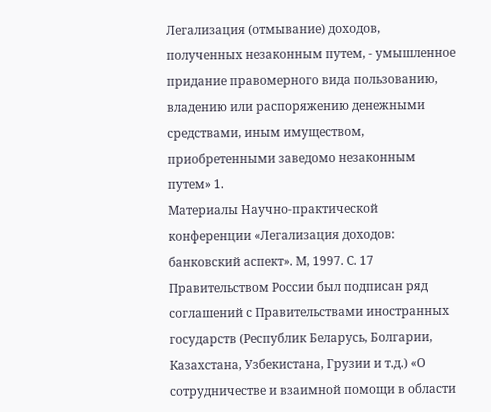Легализация (отмывание) доходов, полученных незаконным путем, - умышленное придание правомерного вида пользованию, владению или распоряжению денежными средствами, иным имуществом, приобретенными заведомо незаконным путем» 1.
Материалы Научно-практической конференции «Легализация доходов: банковский аспект». М, 1997. С. 17
Правительством России был подписан ряд соглашений с Правительствами иностранных государств (Республик Беларусь, Болгарии, Казахстана, Узбекистана, Грузии и т.д.) «О сотрудничестве и взаимной помощи в области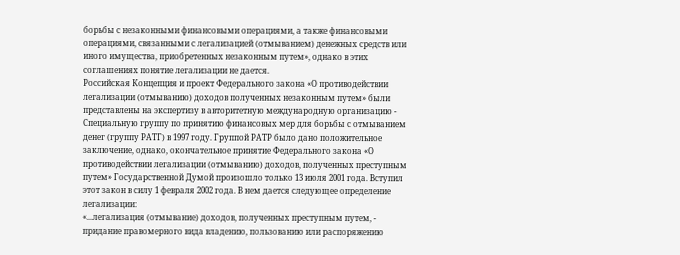борьбы с незаконными финансовыми операциями, а также финансовыми операциями, связанными с легализацией (отмыванием) денежных средств или иного имущества, приобретенных незаконным путем», однако в этих соглашениях понятие легализации не дается.
Российская Концепция и проект Федерального закона «О противодействии легализации (отмыванию) доходов полученных незаконным путем» были представлены на экспертизу в авторитетную международную организацию - Специальную группу по принятию финансовых мер для борьбы с отмыванием денег (группу РАТГ) в 1997 году. Группой РАТР было дано положительное заключение, однако, окончательное принятие Федерального закона «О противодействии легализации (отмыванию) доходов, полученных преступным путем» Государственной Думой произошло только 13 июля 2001 года. Вступил этот закон в силу 1 февраля 2002 года. В нем дается следующее определение легализации:
«...легализация (отмывание) доходов, полученных преступным путем, - придание правомерного вида владению, пользованию или распоряжению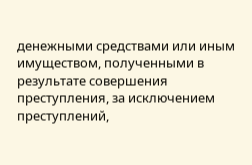денежными средствами или иным имуществом, полученными в результате совершения преступления, за исключением преступлений,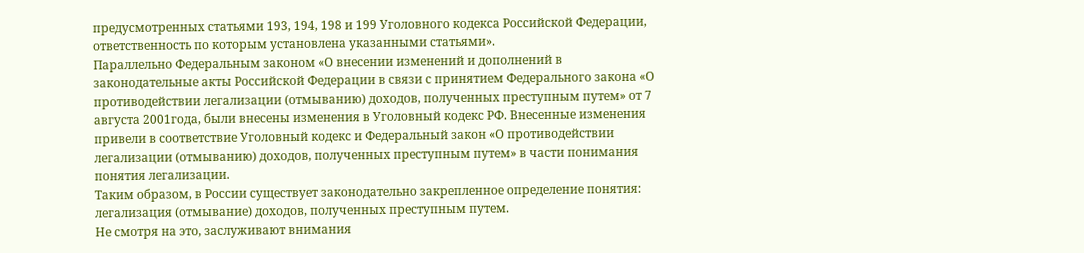предусмотренных статьями 193, 194, 198 и 199 Уголовного кодекса Российской Федерации, ответственность по которым установлена указанными статьями».
Параллельно Федеральным законом «О внесении изменений и дополнений в законодательные акты Российской Федерации в связи с принятием Федерального закона «О противодействии легализации (отмыванию) доходов, полученных преступным путем» от 7 августа 2001года, были внесены изменения в Уголовный кодекс РФ. Внесенные изменения привели в соответствие Уголовный кодекс и Федеральный закон «О противодействии легализации (отмыванию) доходов, полученных преступным путем» в части понимания понятия легализации.
Таким образом, в России существует законодательно закрепленное определение понятия: легализация (отмывание) доходов, полученных преступным путем.
Не смотря на это, заслуживают внимания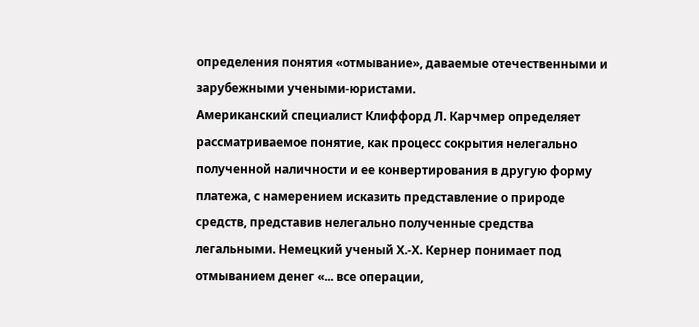определения понятия «отмывание», даваемые отечественными и зарубежными учеными-юристами.
Американский специалист Клиффорд Л. Карчмер определяет рассматриваемое понятие, как процесс сокрытия нелегально полученной наличности и ее конвертирования в другую форму платежа, с намерением исказить представление о природе средств, представив нелегально полученные средства легальными. Немецкий ученый Х.-Х. Кернер понимает под отмыванием денег «... все операции,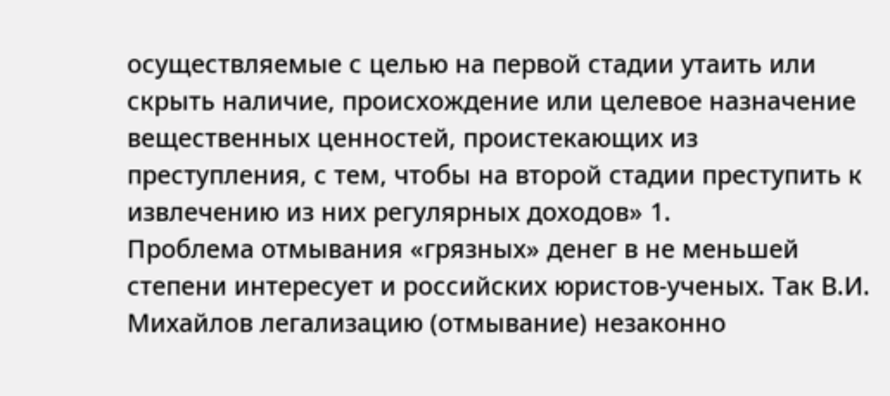осуществляемые с целью на первой стадии утаить или скрыть наличие, происхождение или целевое назначение вещественных ценностей, проистекающих из преступления, с тем, чтобы на второй стадии преступить к извлечению из них регулярных доходов» 1.
Проблема отмывания «грязных» денег в не меньшей степени интересует и российских юристов-ученых. Так В.И. Михайлов легализацию (отмывание) незаконно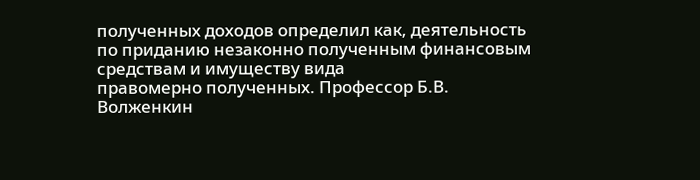полученных доходов определил как, деятельность по приданию незаконно полученным финансовым средствам и имуществу вида
правомерно полученных. Профессор Б.В. Волженкин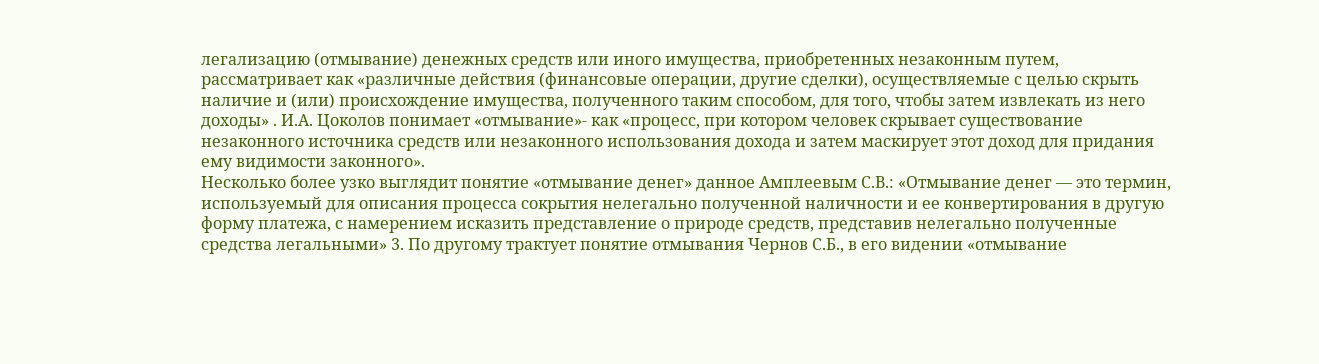легализацию (отмывание) денежных средств или иного имущества, приобретенных незаконным путем, рассматривает как «различные действия (финансовые операции, другие сделки), осуществляемые с целью скрыть наличие и (или) происхождение имущества, полученного таким способом, для того, чтобы затем извлекать из него доходы» . И.А. Цоколов понимает «отмывание»- как «процесс, при котором человек скрывает существование незаконного источника средств или незаконного использования дохода и затем маскирует этот доход для придания ему видимости законного».
Несколько более узко выглядит понятие «отмывание денег» данное Амплеевым С.В.: «Отмывание денег — это термин, используемый для описания процесса сокрытия нелегально полученной наличности и ее конвертирования в другую форму платежа, с намерением исказить представление о природе средств, представив нелегально полученные средства легальными» 3. По другому трактует понятие отмывания Чернов С.Б., в его видении «отмывание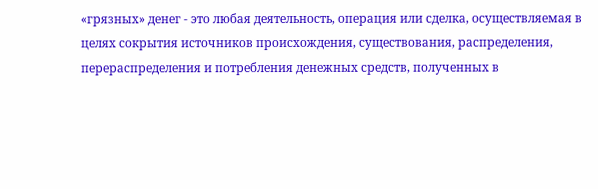«грязных» денег - это любая деятельность, операция или сделка, осуществляемая в целях сокрытия источников происхождения, существования, распределения, перераспределения и потребления денежных средств, полученных в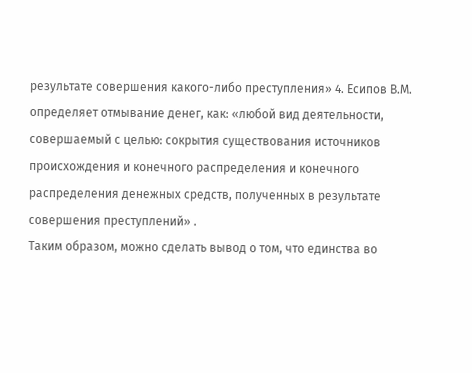результате совершения какого-либо преступления» 4. Есипов В.М. определяет отмывание денег, как: «любой вид деятельности, совершаемый с целью: сокрытия существования источников происхождения и конечного распределения и конечного распределения денежных средств, полученных в результате совершения преступлений» .
Таким образом, можно сделать вывод о том, что единства во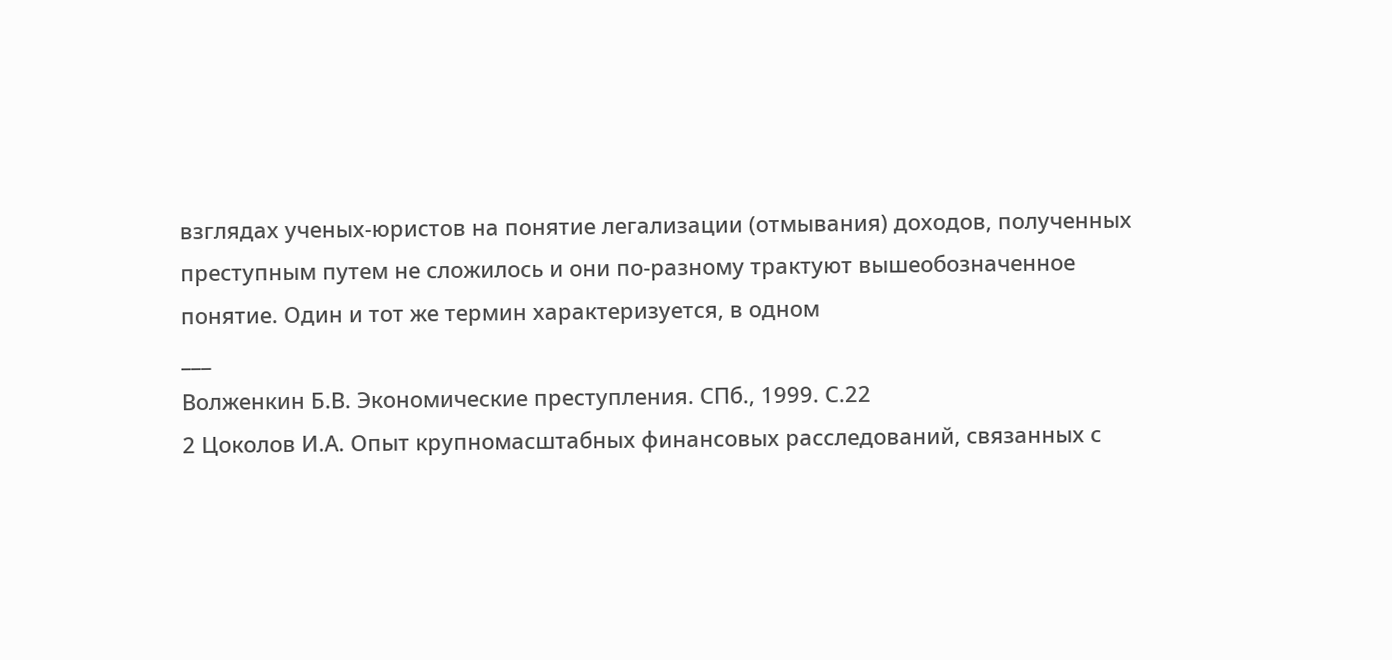взглядах ученых-юристов на понятие легализации (отмывания) доходов, полученных преступным путем не сложилось и они по-разному трактуют вышеобозначенное понятие. Один и тот же термин характеризуется, в одном
___
Волженкин Б.В. Экономические преступления. СПб., 1999. С.22
2 Цоколов И.А. Опыт крупномасштабных финансовых расследований, связанных с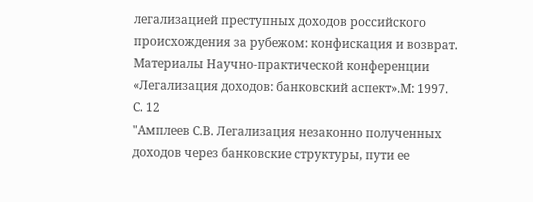легализацией преступных доходов российского происхождения за рубежом: конфискация и возврат. Материалы Научно-практической конференции «Легализация доходов: банковский аспект».М: 1997. С. 12
"Амплеев С.В. Легализация незаконно полученных доходов через банковские структуры, пути ее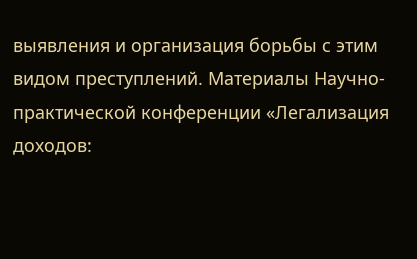выявления и организация борьбы с этим видом преступлений. Материалы Научно-практической конференции «Легализация доходов: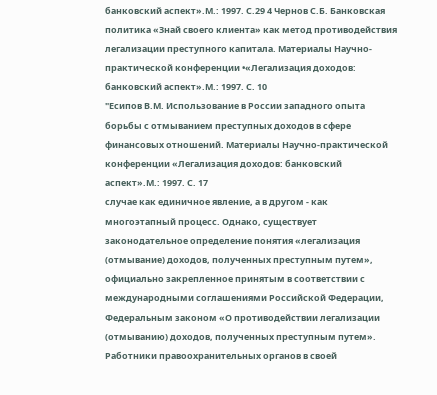банковский аспект».М.: 1997. С.29 4 Чернов С.Б. Банковская политика «Знай своего клиента» как метод противодействия легализации преступного капитала. Материалы Научно-практической конференции •«Легализация доходов: банковский аспект».М.: 1997. С. 10
"Есипов В.М. Использование в России западного опыта борьбы с отмыванием преступных доходов в сфере финансовых отношений. Материалы Научно-практической конференции «Легализация доходов: банковский аспект».М.: 1997. С. 17
случае как единичное явление, а в другом - как многоэтапный процесс. Однако, существует законодательное определение понятия «легализация (отмывание) доходов, полученных преступным путем», официально закрепленное принятым в соответствии с международными соглашениями Российской Федерации, Федеральным законом «О противодействии легализации (отмыванию) доходов, полученных преступным путем».
Работники правоохранительных органов в своей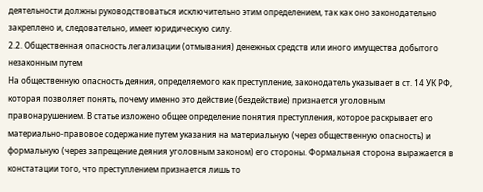деятельности должны руководствоваться исключительно этим определением, так как оно законодательно закреплено и, следовательно, имеет юридическую силу.
2.2. Общественная опасность легализации (отмывания) денежных средств или иного имущества добытого незаконным путем
На общественную опасность деяния, определяемого как преступление, законодатель указывает в ст. 14 УК РФ, которая позволяет понять, почему именно это действие (бездействие) признается уголовным правонарушением. В статье изложено общее определение понятия преступления, которое раскрывает его материально-правовое содержание путем указания на материальную (через общественную опасность) и формальную (через запрещение деяния уголовным законом) его стороны. Формальная сторона выражается в констатации того, что преступлением признается лишь то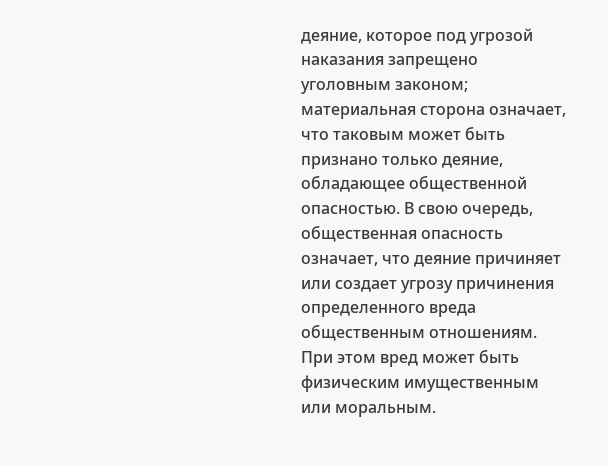деяние, которое под угрозой наказания запрещено уголовным законом; материальная сторона означает, что таковым может быть признано только деяние, обладающее общественной опасностью. В свою очередь, общественная опасность означает, что деяние причиняет или создает угрозу причинения определенного вреда общественным отношениям. При этом вред может быть физическим имущественным или моральным.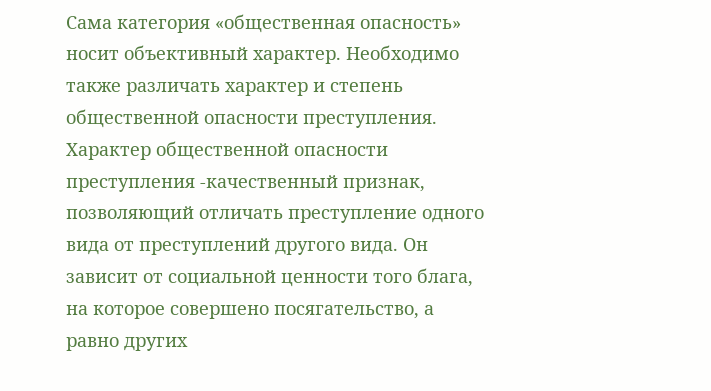Сама категория «общественная опасность» носит объективный характер. Необходимо также различать характер и степень общественной опасности преступления. Характер общественной опасности преступления -качественный признак, позволяющий отличать преступление одного вида от преступлений другого вида. Он зависит от социальной ценности того блага, на которое совершено посягательство, а равно других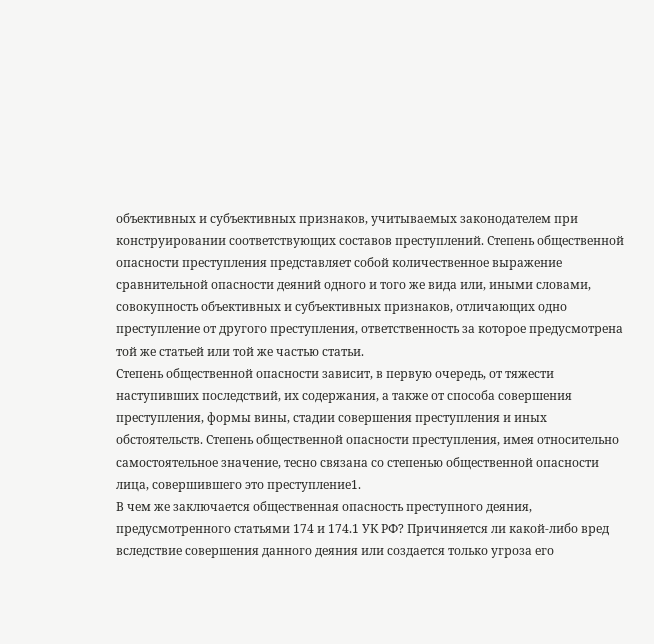объективных и субъективных признаков, учитываемых законодателем при конструировании соответствующих составов преступлений. Степень общественной опасности преступления представляет собой количественное выражение сравнительной опасности деяний одного и того же вида или, иными словами, совокупность объективных и субъективных признаков, отличающих одно преступление от другого преступления, ответственность за которое предусмотрена той же статьей или той же частью статьи.
Степень общественной опасности зависит, в первую очередь, от тяжести наступивших последствий, их содержания, а также от способа совершения преступления, формы вины, стадии совершения преступления и иных обстоятельств. Степень общественной опасности преступления, имея относительно самостоятельное значение, тесно связана со степенью общественной опасности лица, совершившего это преступление1.
В чем же заключается общественная опасность преступного деяния, предусмотренного статьями 174 и 174.1 УК РФ? Причиняется ли какой-либо вред вследствие совершения данного деяния или создается только угроза его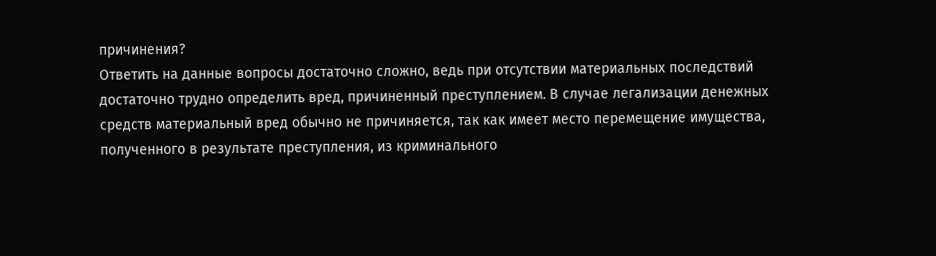причинения?
Ответить на данные вопросы достаточно сложно, ведь при отсутствии материальных последствий достаточно трудно определить вред, причиненный преступлением. В случае легализации денежных средств материальный вред обычно не причиняется, так как имеет место перемещение имущества, полученного в результате преступления, из криминального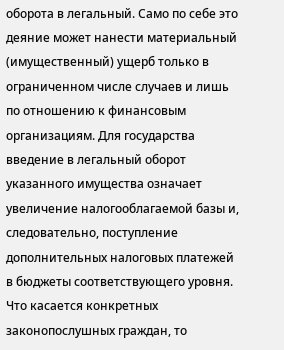оборота в легальный. Само по себе это деяние может нанести материальный (имущественный) ущерб только в ограниченном числе случаев и лишь по отношению к финансовым организациям. Для государства введение в легальный оборот указанного имущества означает увеличение налогооблагаемой базы и, следовательно, поступление дополнительных налоговых платежей в бюджеты соответствующего уровня. Что касается конкретных законопослушных граждан, то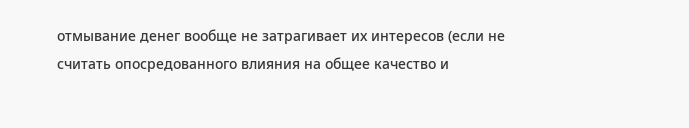отмывание денег вообще не затрагивает их интересов (если не считать опосредованного влияния на общее качество и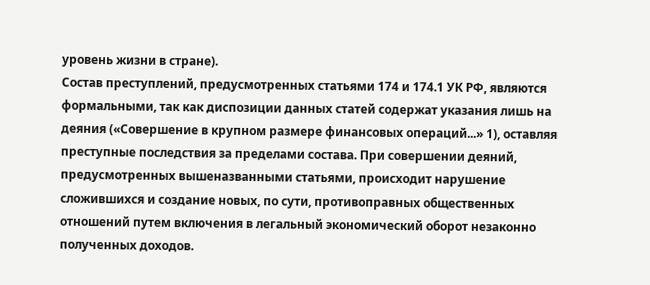уровень жизни в стране).
Состав преступлений, предусмотренных статьями 174 и 174.1 УК РФ, являются формальными, так как диспозиции данных статей содержат указания лишь на деяния («Совершение в крупном размере финансовых операций...» 1), оставляя преступные последствия за пределами состава. При совершении деяний, предусмотренных вышеназванными статьями, происходит нарушение сложившихся и создание новых, по сути, противоправных общественных отношений путем включения в легальный экономический оборот незаконно полученных доходов.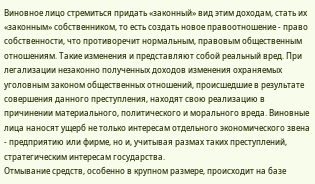Виновное лицо стремиться придать «законный» вид этим доходам, стать их «законным» собственником, то есть создать новое правоотношение - право собственности, что противоречит нормальным, правовым общественным отношениям. Такие изменения и представляют собой реальный вред. При легализации незаконно полученных доходов изменения охраняемых уголовным законом общественных отношений, происшедшие в результате совершения данного преступления, находят свою реализацию в причинении материального, политического и морального вреда. Виновные лица наносят ущерб не только интересам отдельного экономического звена - предприятию или фирме, но и, учитывая размах таких преступлений, стратегическим интересам государства.
Отмывание средств, особенно в крупном размере, происходит на базе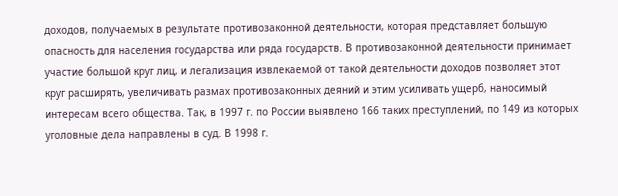доходов, получаемых в результате противозаконной деятельности, которая представляет большую опасность для населения государства или ряда государств. В противозаконной деятельности принимает участие большой круг лиц, и легализация извлекаемой от такой деятельности доходов позволяет этот круг расширять, увеличивать размах противозаконных деяний и этим усиливать ущерб, наносимый интересам всего общества. Так, в 1997 г. по России выявлено 166 таких преступлений, по 149 из которых уголовные дела направлены в суд. В 1998 г.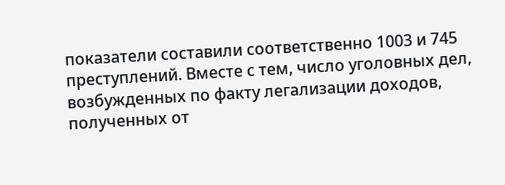показатели составили соответственно 1003 и 745 преступлений. Вместе с тем, число уголовных дел, возбужденных по факту легализации доходов, полученных от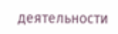деятельности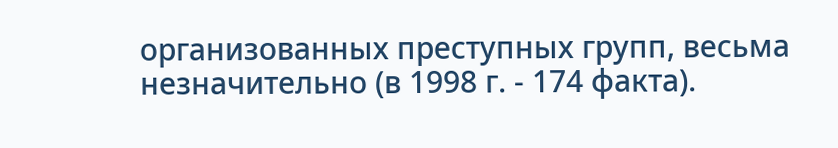организованных преступных групп, весьма незначительно (в 1998 г. - 174 факта).